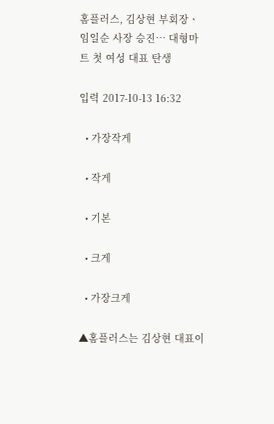홈플러스, 김상현 부회장ㆍ임일순 사장 승진… 대형마트 첫 여성 대표 탄생

입력 2017-10-13 16:32

  • 가장작게

  • 작게

  • 기본

  • 크게

  • 가장크게

▲홈플러스는 김상현 대표이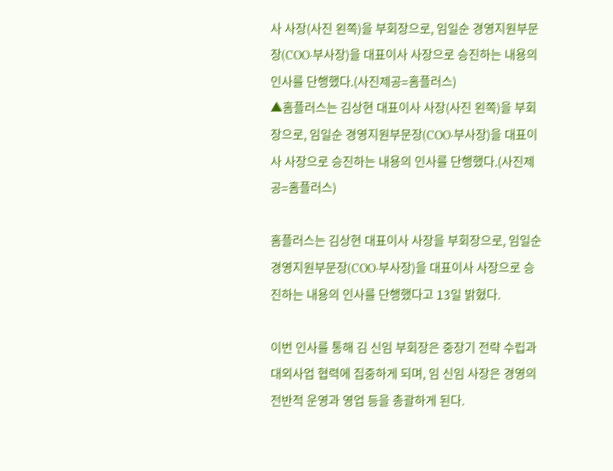사 사장(사진 왼쪽)을 부회장으로, 임일순 경영지원부문장(COO·부사장)을 대표이사 사장으로 승진하는 내용의 인사를 단행했다.(사진제공=홈플러스)
▲홈플러스는 김상현 대표이사 사장(사진 왼쪽)을 부회장으로, 임일순 경영지원부문장(COO·부사장)을 대표이사 사장으로 승진하는 내용의 인사를 단행했다.(사진제공=홈플러스)

홈플러스는 김상현 대표이사 사장을 부회장으로, 임일순 경영지원부문장(COO·부사장)을 대표이사 사장으로 승진하는 내용의 인사를 단행했다고 13일 밝혔다.

이번 인사를 통해 김 신임 부회장은 중장기 전략 수립과 대외사업 협력에 집중하게 되며, 임 신임 사장은 경영의 전반적 운영과 영업 등을 총괄하게 된다.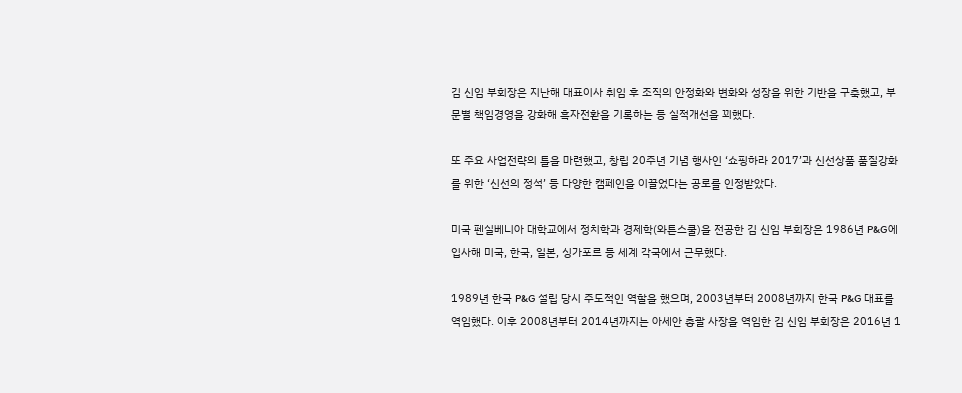김 신임 부회장은 지난해 대표이사 취임 후 조직의 안정화와 변화와 성장을 위한 기반을 구축했고, 부문별 책임경영을 강화해 흑자전환을 기록하는 등 실적개선을 꾀했다.

또 주요 사업전략의 틀을 마련했고, 창립 20주년 기념 행사인 ‘쇼핑하라 2017’과 신선상품 품질강화를 위한 ‘신선의 정석’ 등 다양한 캠페인을 이끌었다는 공로를 인정받았다.

미국 펜실베니아 대학교에서 정치학과 경제학(와튼스쿨)을 전공한 김 신임 부회장은 1986년 P&G에 입사해 미국, 한국, 일본, 싱가포르 등 세계 각국에서 근무했다.

1989년 한국 P&G 설립 당시 주도적인 역할을 했으며, 2003년부터 2008년까지 한국 P&G 대표를 역임했다. 이후 2008년부터 2014년까지는 아세안 총괄 사장을 역임한 김 신임 부회장은 2016년 1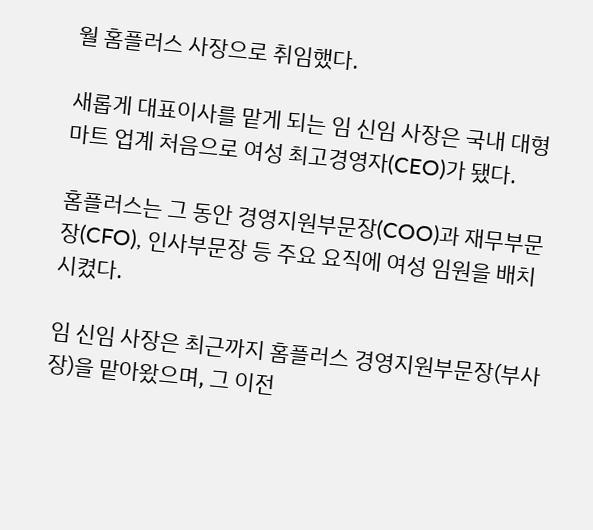월 홈플러스 사장으로 취임했다.

새롭게 대표이사를 맡게 되는 임 신임 사장은 국내 대형마트 업계 처음으로 여성 최고경영자(CEO)가 됐다.

홈플러스는 그 동안 경영지원부문장(COO)과 재무부문장(CFO), 인사부문장 등 주요 요직에 여성 임원을 배치시켰다.

임 신임 사장은 최근까지 홈플러스 경영지원부문장(부사장)을 맡아왔으며, 그 이전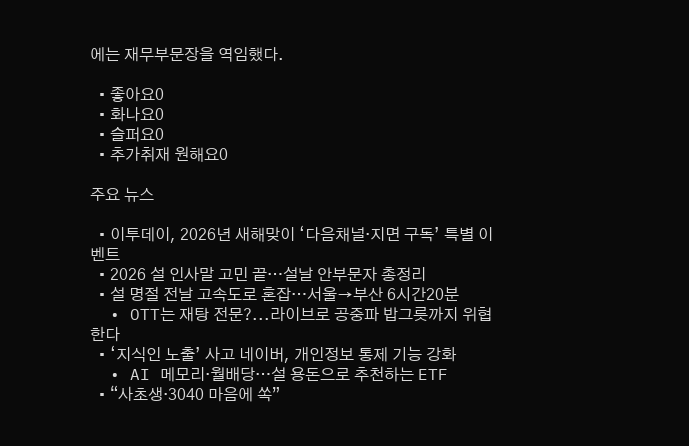에는 재무부문장을 역임했다.

  • 좋아요0
  • 화나요0
  • 슬퍼요0
  • 추가취재 원해요0

주요 뉴스

  • 이투데이, 2026년 새해맞이 ‘다음채널·지면 구독’ 특별 이벤트
  • 2026 설 인사말 고민 끝…설날 안부문자 총정리
  • 설 명절 전날 고속도로 혼잡…서울→부산 6시간20분
  • OTT는 재탕 전문?...라이브로 공중파 밥그릇까지 위협한다
  • ‘지식인 노출’ 사고 네이버, 개인정보 통제 기능 강화
  • AI 메모리·월배당…설 용돈으로 추천하는 ETF
  • “사초생·3040 마음에 쏙”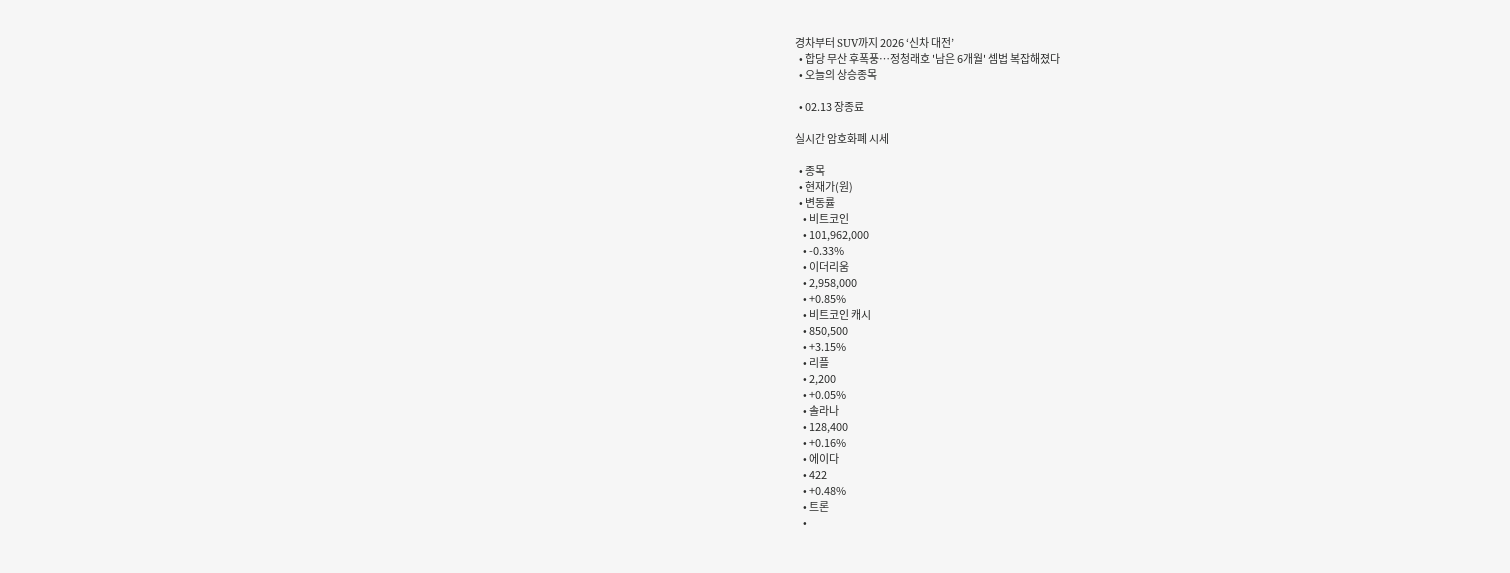경차부터 SUV까지 2026 ‘신차 대전’
  • 합당 무산 후폭풍…정청래호 '남은 6개월' 셈법 복잡해졌다
  • 오늘의 상승종목

  • 02.13 장종료

실시간 암호화폐 시세

  • 종목
  • 현재가(원)
  • 변동률
    • 비트코인
    • 101,962,000
    • -0.33%
    • 이더리움
    • 2,958,000
    • +0.85%
    • 비트코인 캐시
    • 850,500
    • +3.15%
    • 리플
    • 2,200
    • +0.05%
    • 솔라나
    • 128,400
    • +0.16%
    • 에이다
    • 422
    • +0.48%
    • 트론
    •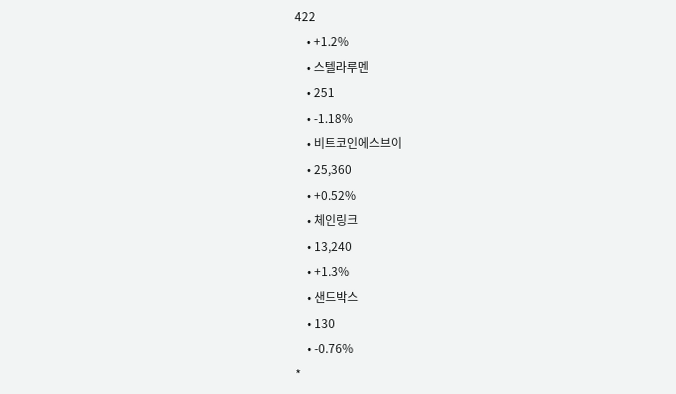422
    • +1.2%
    • 스텔라루멘
    • 251
    • -1.18%
    • 비트코인에스브이
    • 25,360
    • +0.52%
    • 체인링크
    • 13,240
    • +1.3%
    • 샌드박스
    • 130
    • -0.76%
*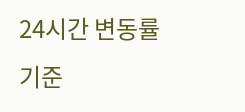24시간 변동률 기준